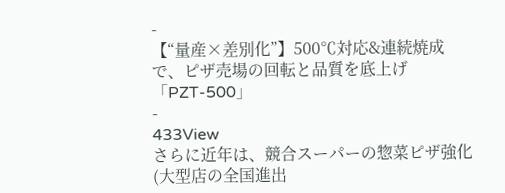-
【“量産×差別化”】500℃対応&連続焼成で、ピザ売場の回転と品質を底上げ「PZT-500」
-
433View
さらに近年は、競合スーパーの惣菜ピザ強化(大型店の全国進出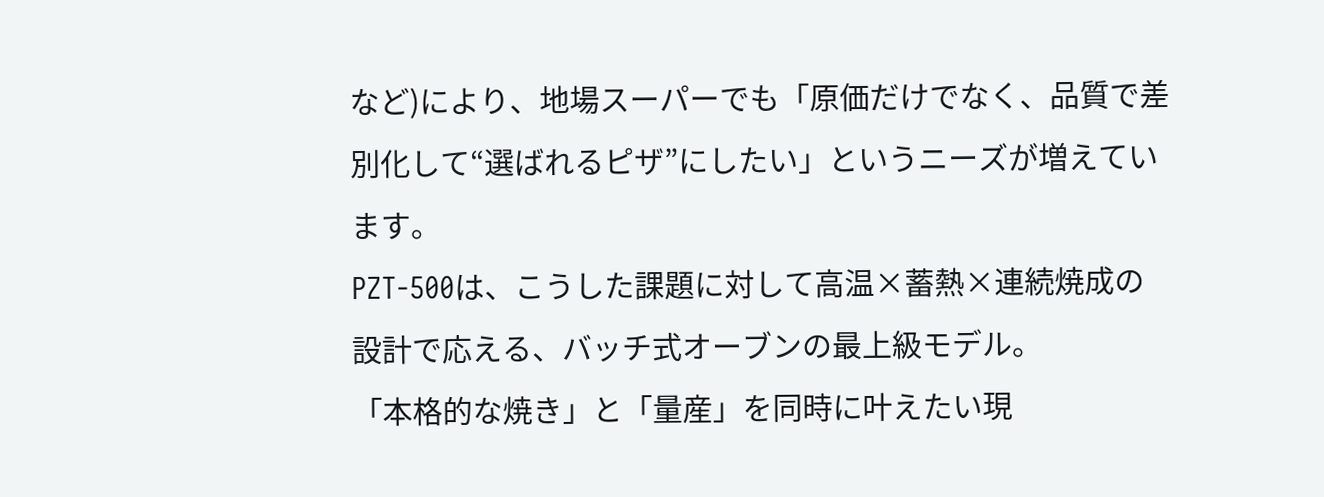など)により、地場スーパーでも「原価だけでなく、品質で差別化して“選ばれるピザ”にしたい」というニーズが増えています。
PZT-500は、こうした課題に対して高温×蓄熱×連続焼成の設計で応える、バッチ式オーブンの最上級モデル。
「本格的な焼き」と「量産」を同時に叶えたい現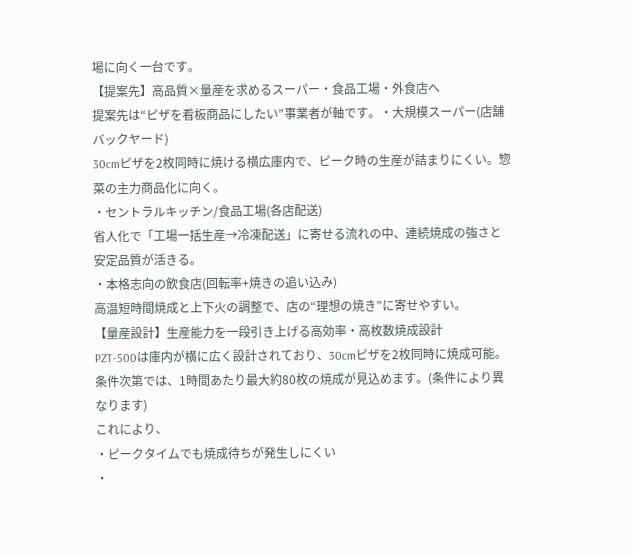場に向く一台です。
【提案先】高品質×量産を求めるスーパー・食品工場・外食店へ
提案先は“ピザを看板商品にしたい”事業者が軸です。・大規模スーパー(店舗バックヤード)
30cmピザを2枚同時に焼ける横広庫内で、ピーク時の生産が詰まりにくい。惣菜の主力商品化に向く。
・セントラルキッチン/食品工場(各店配送)
省人化で「工場一括生産→冷凍配送」に寄せる流れの中、連続焼成の強さと安定品質が活きる。
・本格志向の飲食店(回転率+焼きの追い込み)
高温短時間焼成と上下火の調整で、店の“理想の焼き”に寄せやすい。
【量産設計】生産能力を一段引き上げる高効率・高枚数焼成設計
PZT-500は庫内が横に広く設計されており、30cmピザを2枚同時に焼成可能。条件次第では、1時間あたり最大約80枚の焼成が見込めます。(条件により異なります)
これにより、
・ピークタイムでも焼成待ちが発生しにくい
・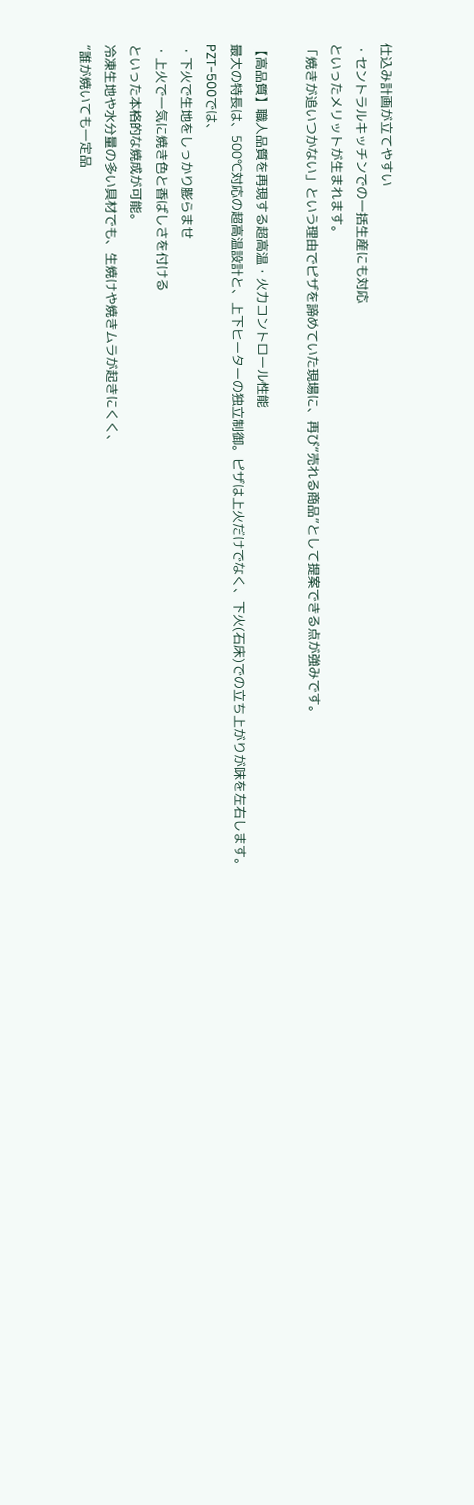仕込み計画が立てやすい
・セントラルキッチンでの一括生産にも対応
といったメリットが生まれます。
「焼きが追いつかない」という理由でピザを諦めていた現場に、再び“売れる商品”として提案できる点が強みです。

【高品質】職人品質を再現する超高温・火力コントロール性能
最大の特長は、500℃対応の超高温設計と、上下ヒーターの独立制御。ピザは上火だけでなく、下火(石床)での立ち上がりが味を左右します。
PZT-500では、
・下火で生地をしっかり膨らませ
・上火で一気に焼き色と香ばしさを付ける
といった本格的な焼成が可能。
冷凍生地や水分量の多い具材でも、生焼けや焼きムラが起きにくく、
“誰が焼いても一定品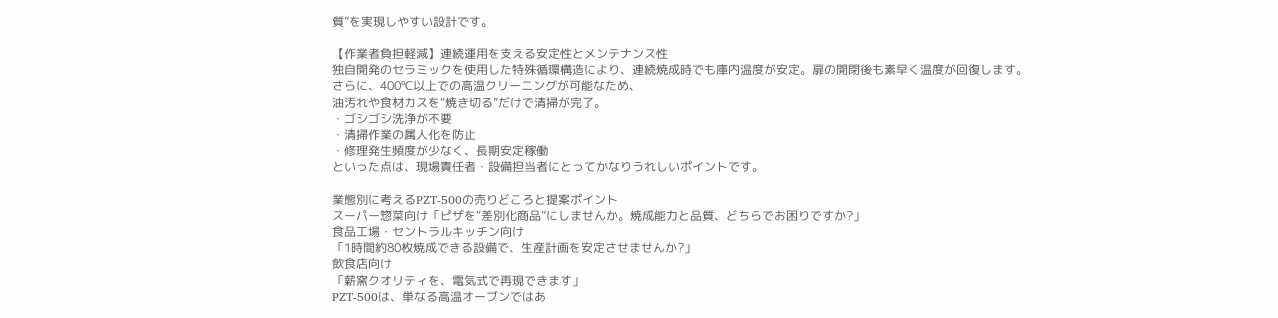質”を実現しやすい設計です。

【作業者負担軽減】連続運用を支える安定性とメンテナンス性
独自開発のセラミックを使用した特殊循環構造により、連続焼成時でも庫内温度が安定。扉の開閉後も素早く温度が回復します。
さらに、400℃以上での高温クリーニングが可能なため、
油汚れや食材カスを“焼き切る”だけで清掃が完了。
・ゴシゴシ洗浄が不要
・清掃作業の属人化を防止
・修理発生頻度が少なく、長期安定稼働
といった点は、現場責任者・設備担当者にとってかなりうれしいポイントです。

業態別に考えるPZT-500の売りどころと提案ポイント
スーパー惣菜向け「ピザを“差別化商品”にしませんか。焼成能力と品質、どちらでお困りですか?」
食品工場・セントラルキッチン向け
「1時間約80枚焼成できる設備で、生産計画を安定させませんか?」
飲食店向け
「薪窯クオリティを、電気式で再現できます」
PZT-500は、単なる高温オーブンではあ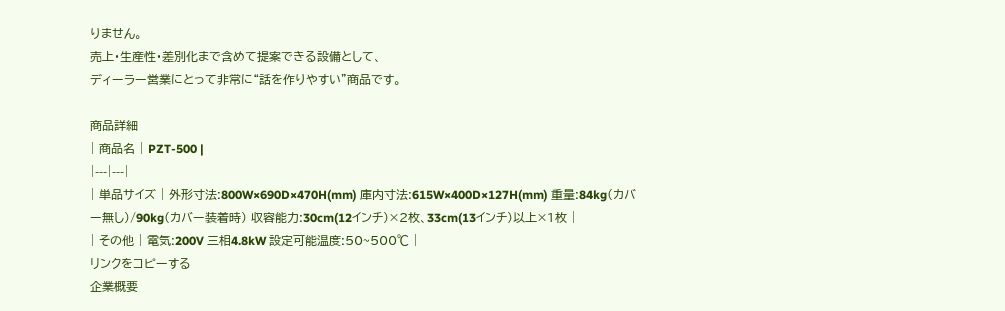りません。
売上・生産性・差別化まで含めて提案できる設備として、
ディーラー営業にとって非常に“話を作りやすい”商品です。

商品詳細
| 商品名 | PZT-500 |
|---|---|
| 単品サイズ | 外形寸法:800W×690D×470H(mm) 庫内寸法:615W×400D×127H(mm) 重量:84kg(カバー無し)/90kg(カバー装着時) 収容能力:30cm(12インチ)×2枚、33cm(13インチ)以上×1枚 |
| その他 | 電気:200V 三相4.8kW 設定可能温度:50~500℃ |
リンクをコピーする
企業概要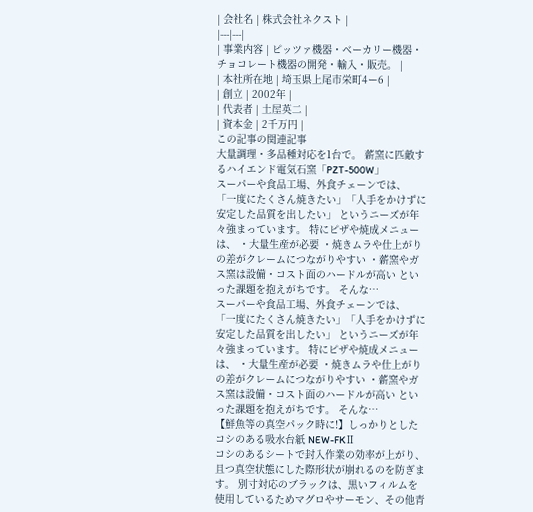| 会社名 | 株式会社ネクスト |
|---|---|
| 事業内容 | ピッツァ機器・ベーカリー機器・チョコレート機器の開発・輸入・販売。 |
| 本社所在地 | 埼玉県上尾市栄町4ー6 |
| 創立 | 2002年 |
| 代表者 | 土屋英二 |
| 資本金 | 2千万円 |
この記事の関連記事
大量調理・多品種対応を1台で。 薪窯に匹敵するハイエンド電気石窯「PZT-500W」
スーパーや食品工場、外食チェーンでは、 「一度にたくさん焼きたい」「人手をかけずに安定した品質を出したい」 というニーズが年々強まっています。 特にピザや焼成メニューは、 ・大量生産が必要 ・焼きムラや仕上がりの差がクレームにつながりやすい ・薪窯やガス窯は設備・コスト面のハードルが高い といった課題を抱えがちです。 そんな…
スーパーや食品工場、外食チェーンでは、 「一度にたくさん焼きたい」「人手をかけずに安定した品質を出したい」 というニーズが年々強まっています。 特にピザや焼成メニューは、 ・大量生産が必要 ・焼きムラや仕上がりの差がクレームにつながりやすい ・薪窯やガス窯は設備・コスト面のハードルが高い といった課題を抱えがちです。 そんな…
【鮮魚等の真空パック時に!】しっかりとしたコシのある吸水台紙 NEW-FKⅡ
コシのあるシートで封入作業の効率が上がり、且つ真空状態にした際形状が崩れるのを防ぎます。 別寸対応のブラックは、黒いフィルムを使用しているためマグロやサーモン、その他青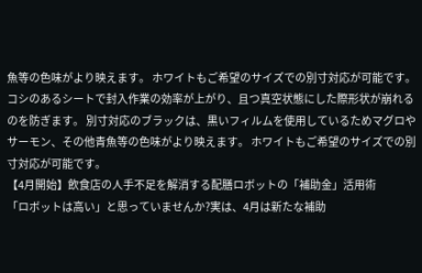魚等の色味がより映えます。 ホワイトもご希望のサイズでの別寸対応が可能です。
コシのあるシートで封入作業の効率が上がり、且つ真空状態にした際形状が崩れるのを防ぎます。 別寸対応のブラックは、黒いフィルムを使用しているためマグロやサーモン、その他青魚等の色味がより映えます。 ホワイトもご希望のサイズでの別寸対応が可能です。
【4月開始】飲食店の人手不足を解消する配膳ロボットの「補助金」活用術
「ロボットは高い」と思っていませんか?実は、4月は新たな補助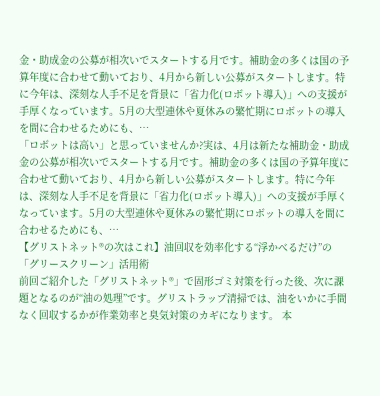金・助成金の公募が相次いでスタートする月です。補助金の多くは国の予算年度に合わせて動いており、4月から新しい公募がスタートします。特に今年は、深刻な人手不足を背景に「省力化(ロボット導入)」への支援が手厚くなっています。5月の大型連休や夏休みの繁忙期にロボットの導入を間に合わせるためにも、…
「ロボットは高い」と思っていませんか?実は、4月は新たな補助金・助成金の公募が相次いでスタートする月です。補助金の多くは国の予算年度に合わせて動いており、4月から新しい公募がスタートします。特に今年は、深刻な人手不足を背景に「省力化(ロボット導入)」への支援が手厚くなっています。5月の大型連休や夏休みの繁忙期にロボットの導入を間に合わせるためにも、…
【グリストネット®の次はこれ】油回収を効率化する“浮かべるだけ”の「グリースクリーン」活用術
前回ご紹介した「グリストネット®」で固形ゴミ対策を行った後、次に課題となるのが“油の処理”です。グリストラップ清掃では、油をいかに手間なく回収するかが作業効率と臭気対策のカギになります。 本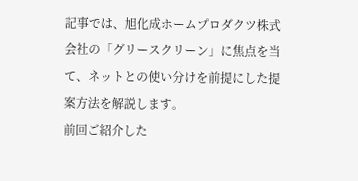記事では、旭化成ホームプロダクツ株式会社の「グリースクリーン」に焦点を当て、ネットとの使い分けを前提にした提案方法を解説します。
前回ご紹介した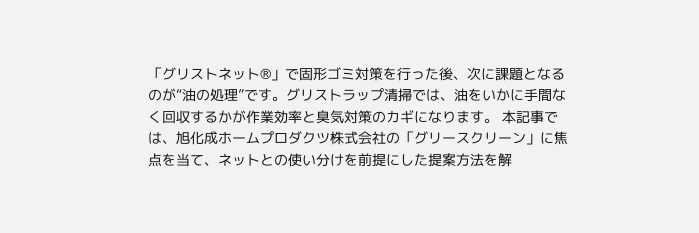「グリストネット®」で固形ゴミ対策を行った後、次に課題となるのが“油の処理”です。グリストラップ清掃では、油をいかに手間なく回収するかが作業効率と臭気対策のカギになります。 本記事では、旭化成ホームプロダクツ株式会社の「グリースクリーン」に焦点を当て、ネットとの使い分けを前提にした提案方法を解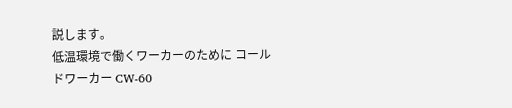説します。
低温環境で働くワーカーのために コールドワーカー CW-60